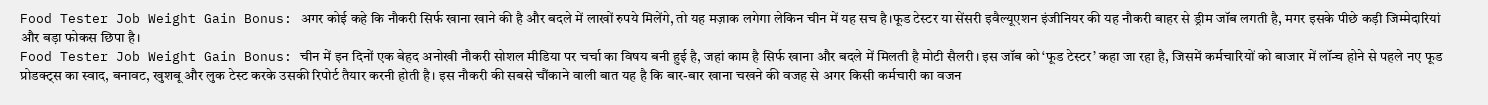Food Tester Job Weight Gain Bonus: अगर कोई कहे कि नौकरी सिर्फ खाना खाने की है और बदले में लाखों रुपये मिलेंगे, तो यह मज़ाक लगेगा लेकिन चीन में यह सच है।फूड टेस्टर या सेंसरी इवैल्यूएशन इंजीनियर की यह नौकरी बाहर से ड्रीम जॉब लगती है, मगर इसके पीछे कड़ी जिम्मेदारियां और बड़ा फोकस छिपा है।
Food Tester Job Weight Gain Bonus: चीन में इन दिनों एक बेहद अनोखी नौकरी सोशल मीडिया पर चर्चा का विषय बनी हुई है, जहां काम है सिर्फ खाना और बदले में मिलती है मोटी सैलरी। इस जॉब को ‘फूड टेस्टर’ कहा जा रहा है, जिसमें कर्मचारियों को बाजार में लॉन्च होने से पहले नए फूड प्रोडक्ट्स का स्वाद, बनावट, खुशबू और लुक टेस्ट करके उसकी रिपोर्ट तैयार करनी होती है। इस नौकरी की सबसे चौंकाने वाली बात यह है कि बार-बार खाना चखने की वजह से अगर किसी कर्मचारी का वजन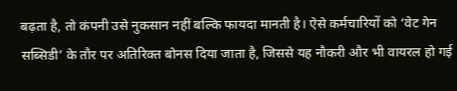बढ़ता है, तो कंपनी उसे नुकसान नहीं बल्कि फायदा मानती है। ऐसे कर्मचारियों को ‘वेट गेन सब्सिडी’ के तौर पर अतिरिक्त बोनस दिया जाता है, जिससे यह नौकरी और भी वायरल हो गई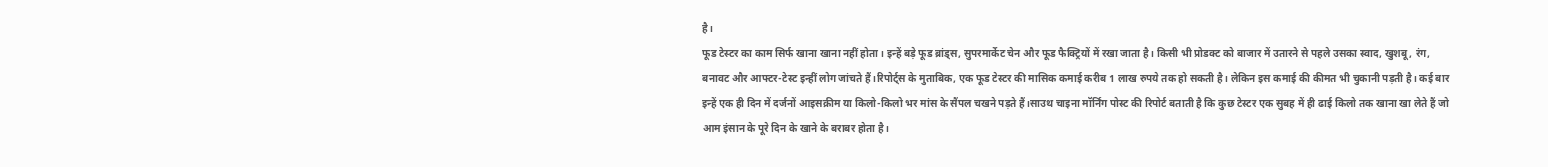है।
फूड टेस्टर का काम सिर्फ खाना खाना नहीं होता। इन्हें बड़े फूड ब्रांड्स, सुपरमार्केट चेन और फूड फैक्ट्रियों में रखा जाता है। किसी भी प्रोडक्ट को बाजार में उतारने से पहले उसका स्वाद, खुशबू, रंग, बनावट और आफ्टर-टेस्ट इन्हीं लोग जांचते हैं।रिपोर्ट्स के मुताबिक, एक फूड टेस्टर की मासिक कमाई करीब 1 लाख रुपये तक हो सकती है। लेकिन इस कमाई की कीमत भी चुकानी पड़ती है। कई बार इन्हें एक ही दिन में दर्जनों आइसक्रीम या किलो-किलो भर मांस के सैंपल चखने पड़ते हैं।साउथ चाइना मॉर्निंग पोस्ट की रिपोर्ट बताती है कि कुछ टेस्टर एक सुबह में ही ढाई किलो तक खाना खा लेते हैं जो आम इंसान के पूरे दिन के खाने के बराबर होता है।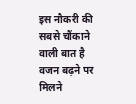इस नौकरी की सबसे चौंकाने वाली बात है वजन बढ़ने पर मिलने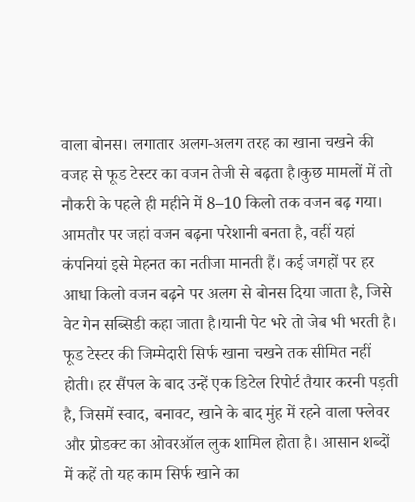वाला बोनस। लगातार अलग-अलग तरह का खाना चखने की वजह से फूड टेस्टर का वजन तेजी से बढ़ता है।कुछ मामलों में तो नौकरी के पहले ही महीने में 8–10 किलो तक वजन बढ़ गया। आमतौर पर जहां वजन बढ़ना परेशानी बनता है, वहीं यहां कंपनियां इसे मेहनत का नतीजा मानती हैं। कई जगहों पर हर आधा किलो वजन बढ़ने पर अलग से बोनस दिया जाता है, जिसे वेट गेन सब्सिडी कहा जाता है।यानी पेट भरे तो जेब भी भरती है।
फूड टेस्टर की जिम्मेदारी सिर्फ खाना चखने तक सीमित नहीं होती। हर सैंपल के बाद उन्हें एक डिटेल रिपोर्ट तैयार करनी पड़ती है, जिसमें स्वाद, बनावट, खाने के बाद मुंह में रहने वाला फ्लेवर और प्रोडक्ट का ओवरऑल लुक शामिल होता है। आसान शब्दों में कहें तो यह काम सिर्फ खाने का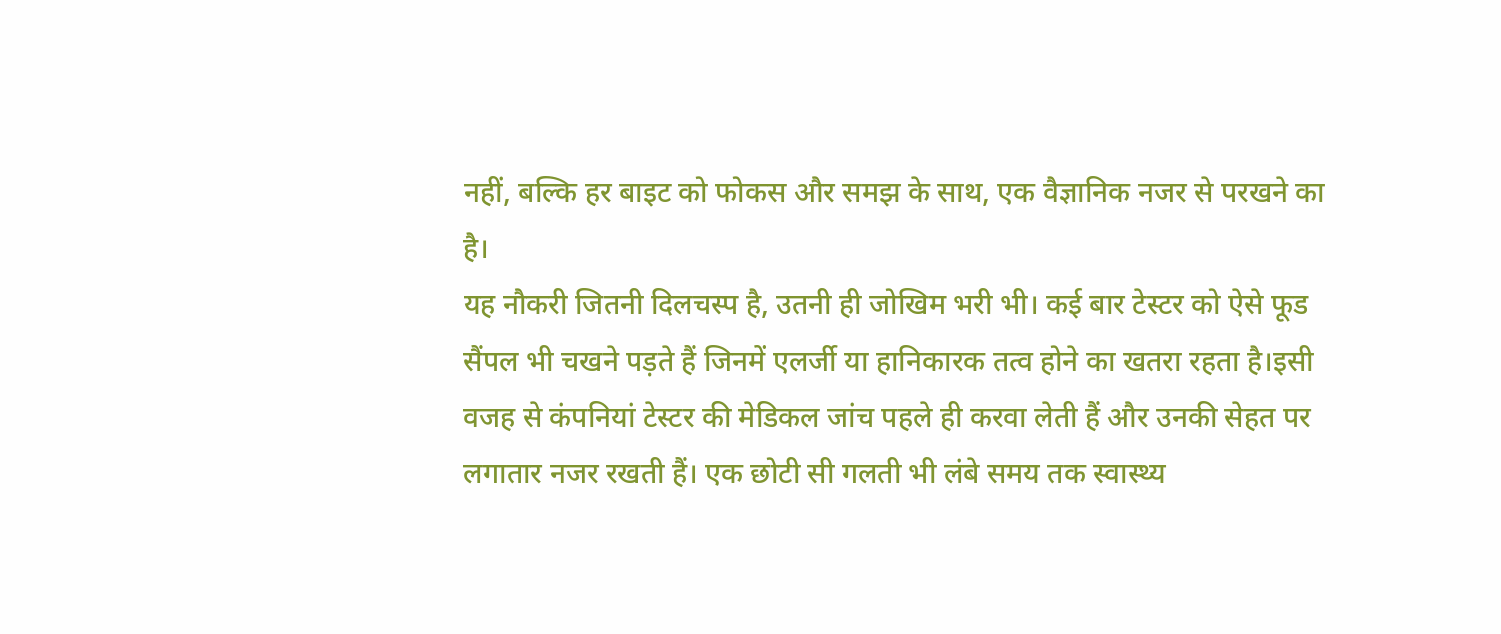नहीं, बल्कि हर बाइट को फोकस और समझ के साथ, एक वैज्ञानिक नजर से परखने का है।
यह नौकरी जितनी दिलचस्प है, उतनी ही जोखिम भरी भी। कई बार टेस्टर को ऐसे फूड सैंपल भी चखने पड़ते हैं जिनमें एलर्जी या हानिकारक तत्व होने का खतरा रहता है।इसी वजह से कंपनियां टेस्टर की मेडिकल जांच पहले ही करवा लेती हैं और उनकी सेहत पर लगातार नजर रखती हैं। एक छोटी सी गलती भी लंबे समय तक स्वास्थ्य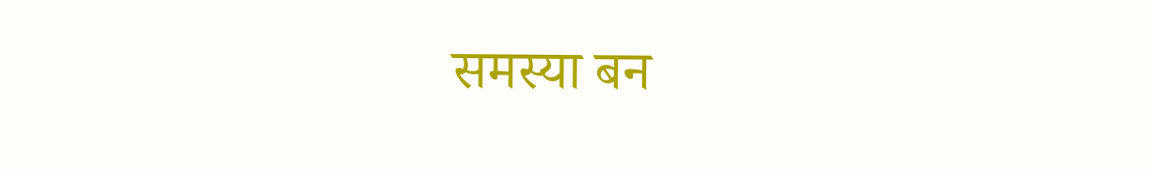समस्या बन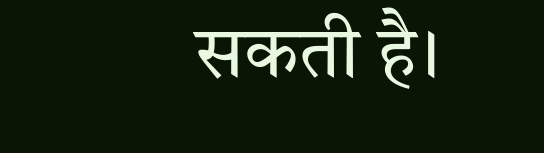सकती है।